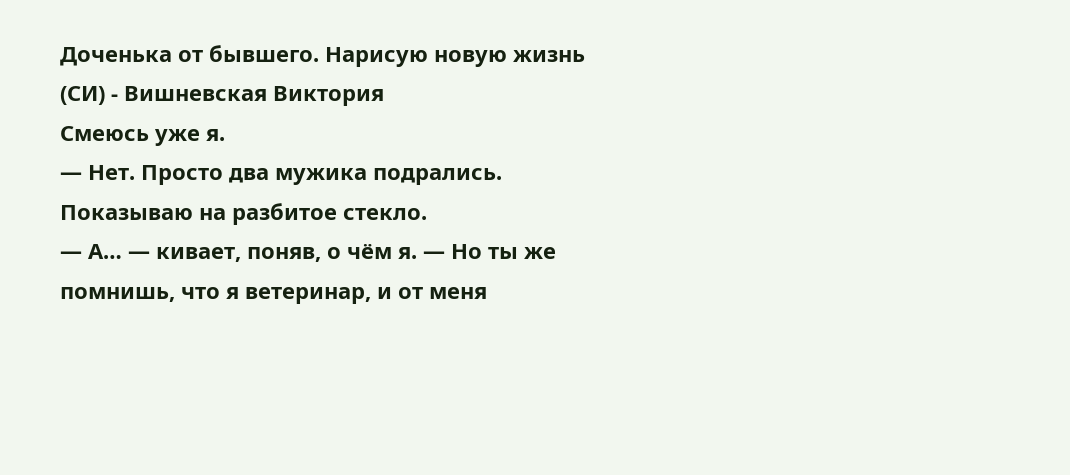Доченька от бывшего. Нарисую новую жизнь (СИ) - Вишневская Виктория
Смеюсь уже я.
— Нет. Просто два мужика подрались.
Показываю на разбитое стекло.
— А… — кивает, поняв, о чём я. — Но ты же помнишь, что я ветеринар, и от меня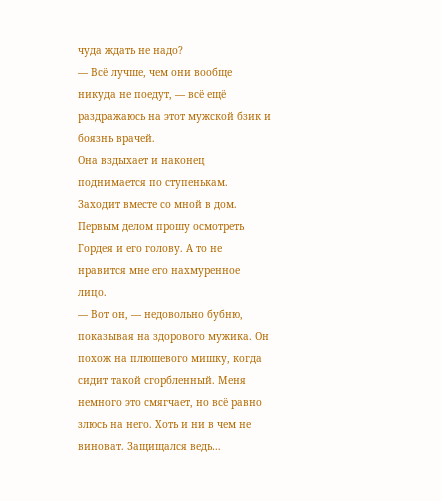чуда ждать не надо?
— Всё лучше, чем они вообще никуда не поедут, — всё ещё раздражаюсь на этот мужской бзик и боязнь врачей.
Она вздыхает и наконец поднимается по ступенькам. Заходит вместе со мной в дом. Первым делом прошу осмотреть Гордея и его голову. А то не нравится мне его нахмуренное лицо.
— Вот он, — недовольно бубню, показывая на здорового мужика. Он похож на плюшевого мишку, когда сидит такой сгорбленный. Меня немного это смягчает, но всё равно злюсь на него. Хоть и ни в чем не виноват. Защищался ведь…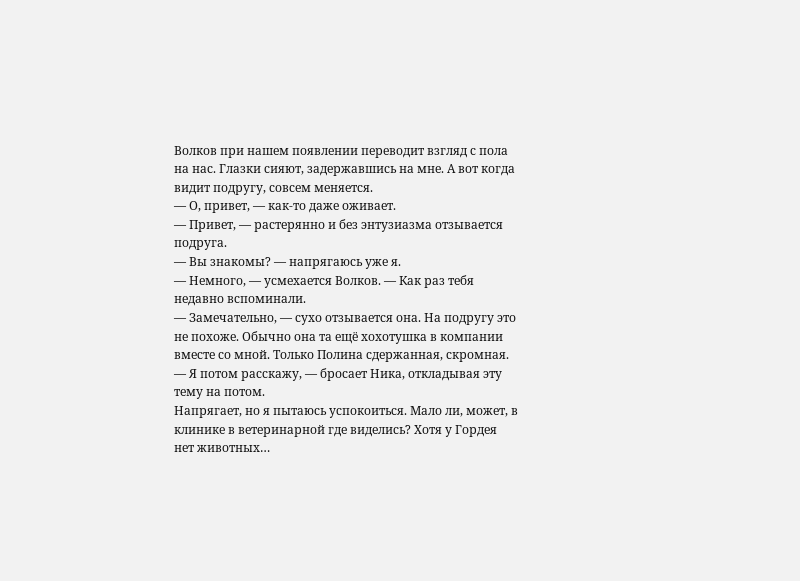Волков при нашем появлении переводит взгляд с пола на нас. Глазки сияют, задержавшись на мне. А вот когда видит подругу, совсем меняется.
— О, привет, — как-то даже оживает.
— Привет, — растерянно и без энтузиазма отзывается подруга.
— Вы знакомы? — напрягаюсь уже я.
— Немного, — усмехается Волков. — Как раз тебя недавно вспоминали.
— Замечательно, — сухо отзывается она. На подругу это не похоже. Обычно она та ещё хохотушка в компании вместе со мной. Только Полина сдержанная, скромная.
— Я потом расскажу, — бросает Ника, откладывая эту тему на потом.
Напрягает, но я пытаюсь успокоиться. Мало ли, может, в клинике в ветеринарной где виделись? Хотя у Гордея нет животных…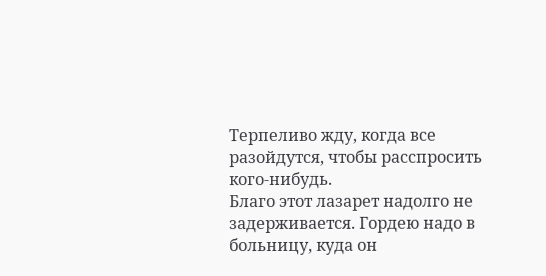Терпеливо жду, когда все разойдутся, чтобы расспросить кого-нибудь.
Благо этот лазарет надолго не задерживается. Гордею надо в больницу, куда он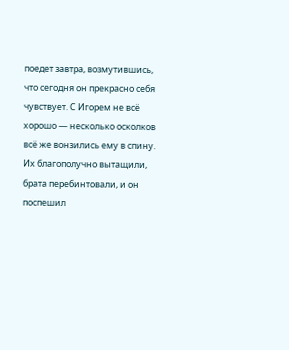поедет завтра, возмутившись, что сегодня он прекрасно себя чувствует. С Игорем не всё хорошо — несколько осколков всё же вонзились ему в спину. Их благополучно вытащили, брата перебинтовали, и он поспешил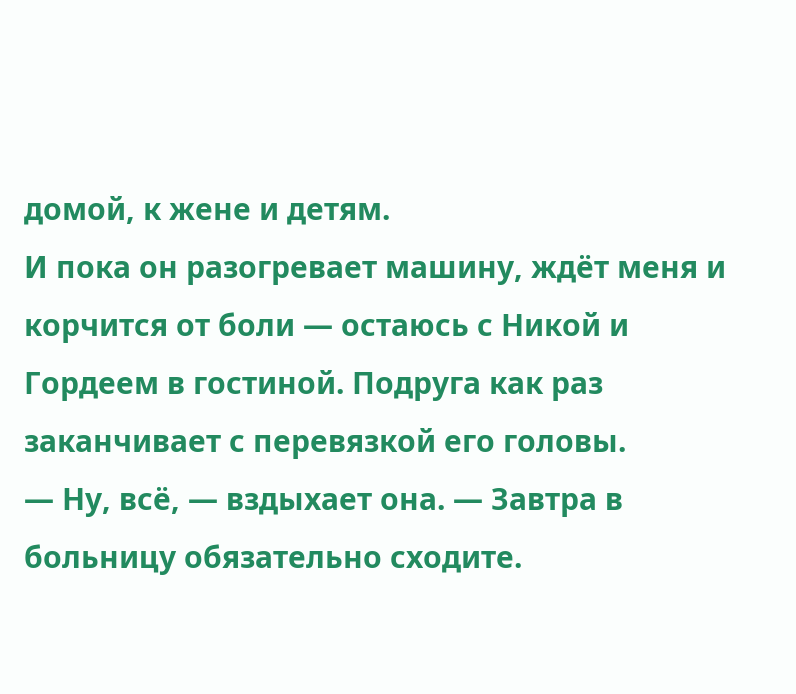домой, к жене и детям.
И пока он разогревает машину, ждёт меня и корчится от боли — остаюсь с Никой и Гордеем в гостиной. Подруга как раз заканчивает с перевязкой его головы.
— Ну, всё, — вздыхает она. — Завтра в больницу обязательно сходите.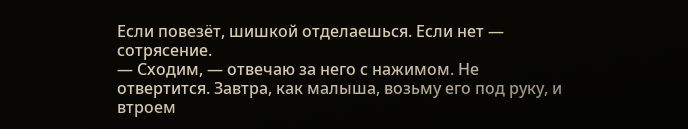Если повезёт, шишкой отделаешься. Если нет — сотрясение.
— Сходим, — отвечаю за него с нажимом. Не отвертится. Завтра, как малыша, возьму его под руку, и втроем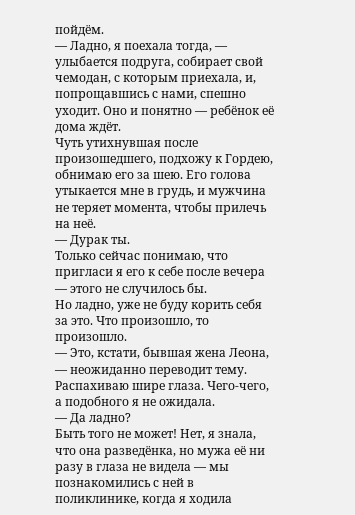пойдём.
— Ладно, я поехала тогда, — улыбается подруга, собирает свой чемодан, с которым приехала, и, попрощавшись с нами, спешно уходит. Оно и понятно — ребёнок её дома ждёт.
Чуть утихнувшая после произошедшего, подхожу к Гордею, обнимаю его за шею. Его голова утыкается мне в грудь, и мужчина не теряет момента, чтобы прилечь на неё.
— Дурак ты.
Только сейчас понимаю, что пригласи я его к себе после вечера — этого не случилось бы.
Но ладно, уже не буду корить себя за это. Что произошло, то произошло.
— Это, кстати, бывшая жена Леона, — неожиданно переводит тему.
Распахиваю шире глаза. Чего-чего, а подобного я не ожидала.
— Да ладно?
Быть того не может! Нет, я знала, что она разведёнка, но мужа её ни разу в глаза не видела — мы познакомились с ней в поликлинике, когда я ходила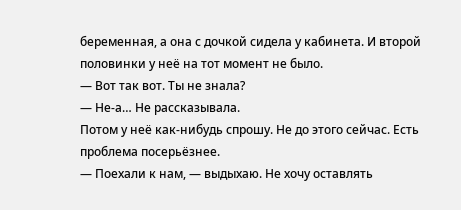беременная, а она с дочкой сидела у кабинета. И второй половинки у неё на тот момент не было.
— Вот так вот. Ты не знала?
— Не-а… Не рассказывала.
Потом у неё как-нибудь спрошу. Не до этого сейчас. Есть проблема посерьёзнее.
— Поехали к нам, — выдыхаю. Не хочу оставлять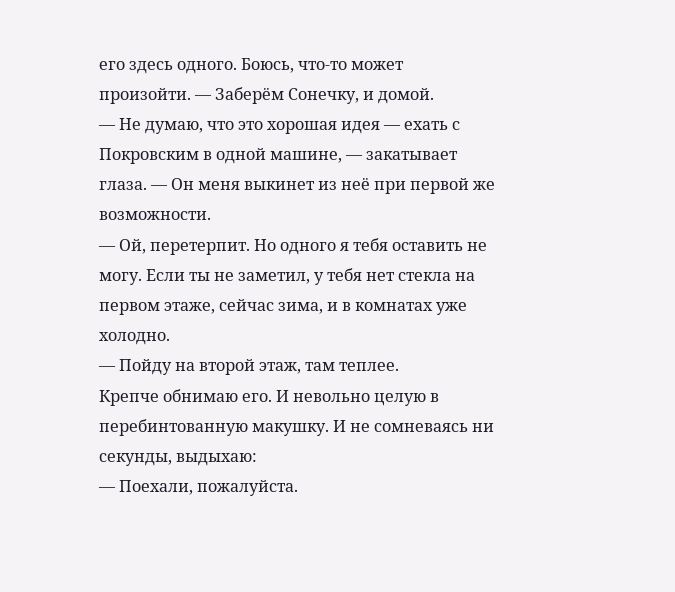его здесь одного. Боюсь, что-то может произойти. — Заберём Сонечку, и домой.
— Не думаю, что это хорошая идея — ехать с Покровским в одной машине, — закатывает глаза. — Он меня выкинет из неё при первой же возможности.
— Ой, перетерпит. Но одного я тебя оставить не могу. Если ты не заметил, у тебя нет стекла на первом этаже, сейчас зима, и в комнатах уже холодно.
— Пойду на второй этаж, там теплее.
Крепче обнимаю его. И невольно целую в перебинтованную макушку. И не сомневаясь ни секунды, выдыхаю:
— Поехали, пожалуйста.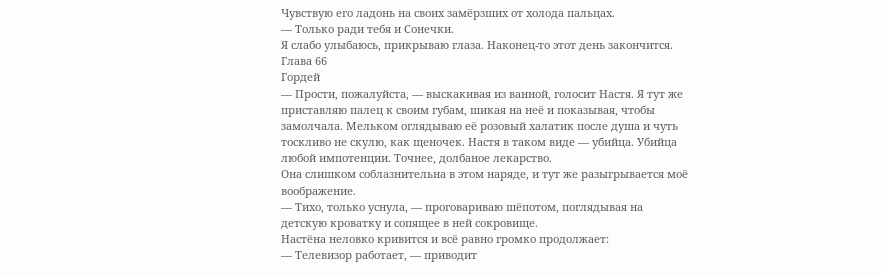Чувствую его ладонь на своих замёрзших от холода пальцах.
— Только ради тебя и Сонечки.
Я слабо улыбаюсь, прикрываю глаза. Наконец-то этот день закончится.
Глава 66
Гордей
— Прости, пожалуйста, — выскакивая из ванной, голосит Настя. Я тут же приставляю палец к своим губам, шикая на неё и показывая, чтобы замолчала. Мельком оглядываю её розовый халатик после душа и чуть тоскливо не скулю, как щеночек. Настя в таком виде — убийца. Убийца любой импотенции. Точнее, долбаное лекарство.
Она слишком соблазнительна в этом наряде, и тут же разыгрывается моё воображение.
— Тихо, только уснула, — проговариваю шёпотом, поглядывая на детскую кроватку и сопящее в ней сокровище.
Настёна неловко кривится и всё равно громко продолжает:
— Телевизор работает, — приводит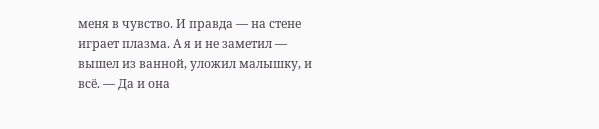меня в чувство. И правда — на стене играет плазма. А я и не заметил — вышел из ванной, уложил малышку, и всё. — Да и она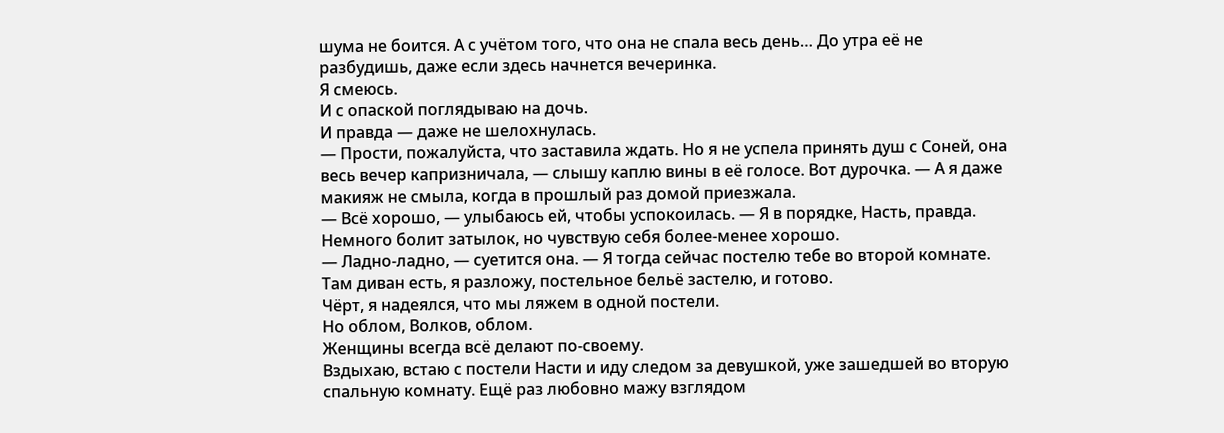шума не боится. А с учётом того, что она не спала весь день… До утра её не разбудишь, даже если здесь начнется вечеринка.
Я смеюсь.
И с опаской поглядываю на дочь.
И правда — даже не шелохнулась.
— Прости, пожалуйста, что заставила ждать. Но я не успела принять душ с Соней, она весь вечер капризничала, — слышу каплю вины в её голосе. Вот дурочка. — А я даже макияж не смыла, когда в прошлый раз домой приезжала.
— Всё хорошо, — улыбаюсь ей, чтобы успокоилась. — Я в порядке, Насть, правда. Немного болит затылок, но чувствую себя более-менее хорошо.
— Ладно-ладно, — суетится она. — Я тогда сейчас постелю тебе во второй комнате. Там диван есть, я разложу, постельное бельё застелю, и готово.
Чёрт, я надеялся, что мы ляжем в одной постели.
Но облом, Волков, облом.
Женщины всегда всё делают по-своему.
Вздыхаю, встаю с постели Насти и иду следом за девушкой, уже зашедшей во вторую спальную комнату. Ещё раз любовно мажу взглядом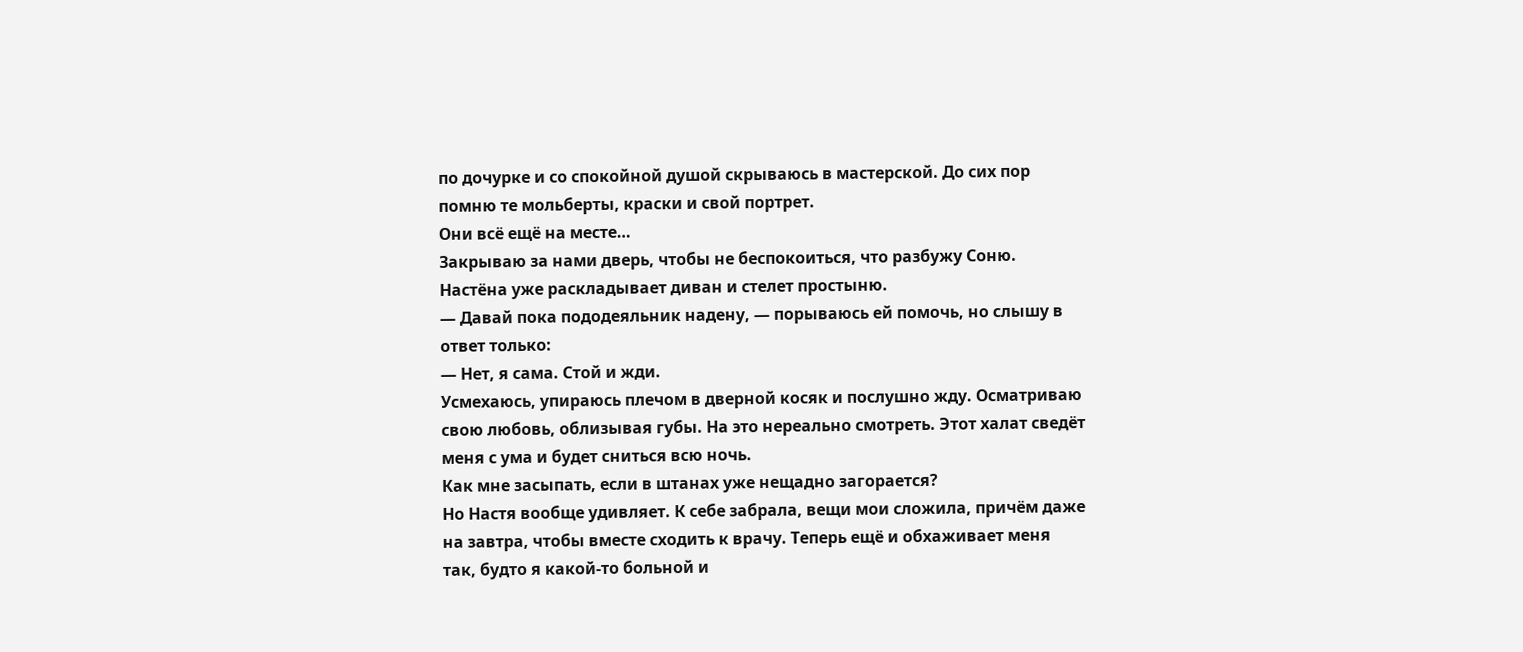по дочурке и со спокойной душой скрываюсь в мастерской. До сих пор помню те мольберты, краски и свой портрет.
Они всё ещё на месте…
Закрываю за нами дверь, чтобы не беспокоиться, что разбужу Соню.
Настёна уже раскладывает диван и стелет простыню.
— Давай пока пододеяльник надену, — порываюсь ей помочь, но слышу в ответ только:
— Нет, я сама. Стой и жди.
Усмехаюсь, упираюсь плечом в дверной косяк и послушно жду. Осматриваю свою любовь, облизывая губы. На это нереально смотреть. Этот халат сведёт меня с ума и будет сниться всю ночь.
Как мне засыпать, если в штанах уже нещадно загорается?
Но Настя вообще удивляет. К себе забрала, вещи мои сложила, причём даже на завтра, чтобы вместе сходить к врачу. Теперь ещё и обхаживает меня так, будто я какой-то больной и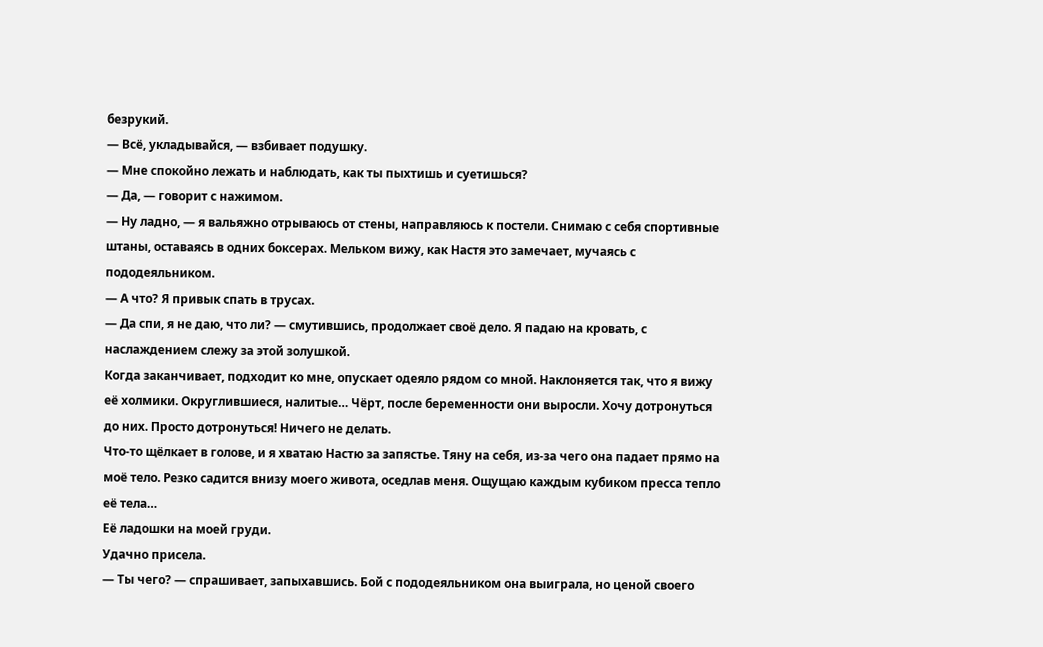безрукий.
— Всё, укладывайся, — взбивает подушку.
— Мне спокойно лежать и наблюдать, как ты пыхтишь и суетишься?
— Да, — говорит с нажимом.
— Ну ладно, — я вальяжно отрываюсь от стены, направляюсь к постели. Снимаю с себя спортивные штаны, оставаясь в одних боксерах. Мельком вижу, как Настя это замечает, мучаясь с пододеяльником.
— А что? Я привык спать в трусах.
— Да спи, я не даю, что ли? — смутившись, продолжает своё дело. Я падаю на кровать, с наслаждением слежу за этой золушкой.
Когда заканчивает, подходит ко мне, опускает одеяло рядом со мной. Наклоняется так, что я вижу её холмики. Округлившиеся, налитые… Чёрт, после беременности они выросли. Хочу дотронуться до них. Просто дотронуться! Ничего не делать.
Что-то щёлкает в голове, и я хватаю Настю за запястье. Тяну на себя, из-за чего она падает прямо на моё тело. Резко садится внизу моего живота, оседлав меня. Ощущаю каждым кубиком пресса тепло её тела…
Её ладошки на моей груди.
Удачно присела.
— Ты чего? — спрашивает, запыхавшись. Бой с пододеяльником она выиграла, но ценой своего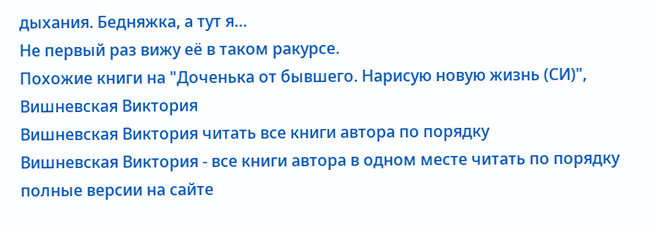дыхания. Бедняжка, а тут я…
Не первый раз вижу её в таком ракурсе.
Похожие книги на "Доченька от бывшего. Нарисую новую жизнь (СИ)", Вишневская Виктория
Вишневская Виктория читать все книги автора по порядку
Вишневская Виктория - все книги автора в одном месте читать по порядку полные версии на сайте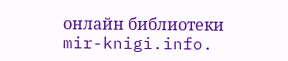онлайн библиотеки mir-knigi.info.